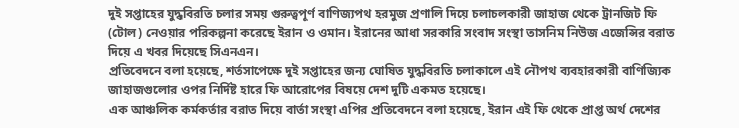দুই সপ্তাহের যুদ্ধবিরতি চলার সময় গুরুত্বপূর্ণ বাণিজ্যপথ হরমুজ প্রণালি দিয়ে চলাচলকারী জাহাজ থেকে ট্রানজিট ফি (টোল) নেওয়ার পরিকল্পনা করেছে ইরান ও ওমান। ইরানের আধা সরকারি সংবাদ সংস্থা তাসনিম নিউজ এজেন্সির বরাত দিয়ে এ খবর দিয়েছে সিএনএন।
প্রতিবেদনে বলা হয়েছে, শর্তসাপেক্ষে দুই সপ্তাহের জন্য ঘোষিত যুদ্ধবিরতি চলাকালে এই নৌপথ ব্যবহারকারী বাণিজ্যিক জাহাজগুলোর ওপর নির্দিষ্ট হারে ফি আরোপের বিষয়ে দেশ দুটি একমত হয়েছে।
এক আঞ্চলিক কর্মকর্তার বরাত দিয়ে বার্তা সংস্থা এপির প্রতিবেদনে বলা হয়েছে, ইরান এই ফি থেকে প্রাপ্ত অর্থ দেশের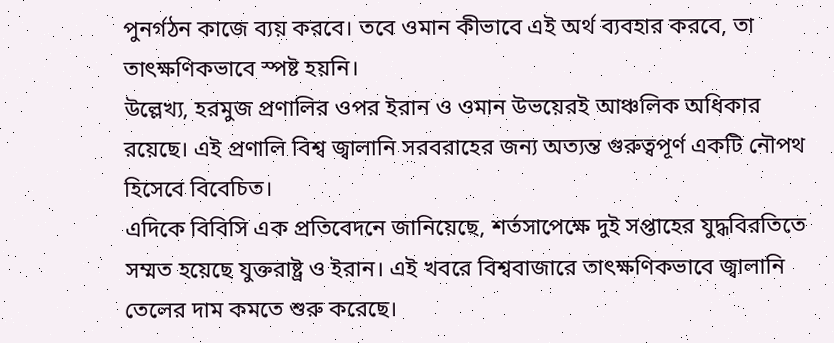পুনর্গঠন কাজে ব্যয় করবে। তবে ওমান কীভাবে এই অর্থ ব্যবহার করবে, তা তাৎক্ষণিকভাবে স্পষ্ট হয়নি।
উল্লেখ্য, হরমুজ প্রণালির ওপর ইরান ও ওমান উভয়েরই আঞ্চলিক অধিকার রয়েছে। এই প্রণালি বিশ্ব জ্বালানি সরবরাহের জন্য অত্যন্ত গুরুত্বপূর্ণ একটি নৌপথ হিসেবে বিবেচিত।
এদিকে বিবিসি এক প্রতিবেদনে জানিয়েছে, শর্তসাপেক্ষে দুই সপ্তাহের যুদ্ধবিরতিতে সম্মত হয়েছে যুক্তরাষ্ট্র ও ইরান। এই খবরে বিশ্ববাজারে তাৎক্ষণিকভাবে জ্বালানি তেলের দাম কমতে শুরু করেছে।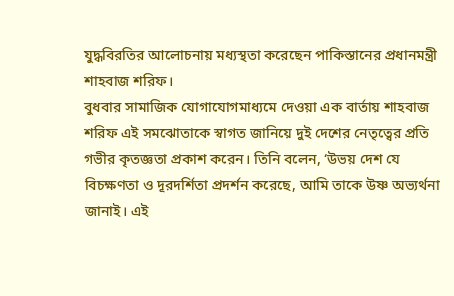যুদ্ধবিরতির আলোচনায় মধ্যস্থতা করেছেন পাকিস্তানের প্রধানমন্ত্রী শাহবাজ শরিফ।
বুধবার সামাজিক যোগাযোগমাধ্যমে দেওয়া এক বার্তায় শাহবাজ শরিফ এই সমঝোতাকে স্বাগত জানিয়ে দুই দেশের নেতৃত্বের প্রতি গভীর কৃতজ্ঞতা প্রকাশ করেন। তিনি বলেন, ‘উভয় দেশ যে বিচক্ষণতা ও দূরদর্শিতা প্রদর্শন করেছে, আমি তাকে উষ্ণ অভ্যর্থনা জানাই। এই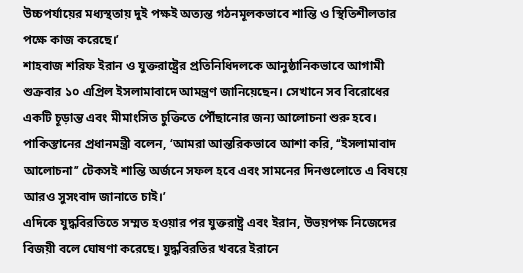উচ্চপর্যায়ের মধ্যস্থতায় দুই পক্ষই অত্যন্ত গঠনমূলকভাবে শান্তি ও স্থিতিশীলতার পক্ষে কাজ করেছে।’
শাহবাজ শরিফ ইরান ও যুক্তরাষ্ট্রের প্রতিনিধিদলকে আনুষ্ঠানিকভাবে আগামী শুক্রবার ১০ এপ্রিল ইসলামাবাদে আমন্ত্রণ জানিয়েছেন। সেখানে সব বিরোধের একটি চূড়ান্ত এবং মীমাংসিত চুক্তিতে পৌঁছানোর জন্য আলোচনা শুরু হবে।
পাকিস্তানের প্রধানমন্ত্রী বলেন, ‘আমরা আন্তরিকভাবে আশা করি, ‘‘ইসলামাবাদ আলোচনা’’ টেকসই শান্তি অর্জনে সফল হবে এবং সামনের দিনগুলোতে এ বিষয়ে আরও সুসংবাদ জানাতে চাই।’
এদিকে যুদ্ধবিরতিতে সম্মত হওয়ার পর যুক্তরাষ্ট্র এবং ইরান, উভয়পক্ষ নিজেদের বিজয়ী বলে ঘোষণা করেছে। যুদ্ধবিরতির খবরে ইরানে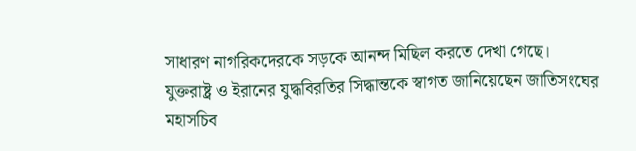সাধারণ নাগরিকদেরকে সড়কে আনন্দ মিছিল করতে দেখা গেছে।
যুক্তরাষ্ট্র ও ইরানের যুদ্ধবিরতির সিদ্ধান্তকে স্বাগত জানিয়েছেন জাতিসংঘের মহাসচিব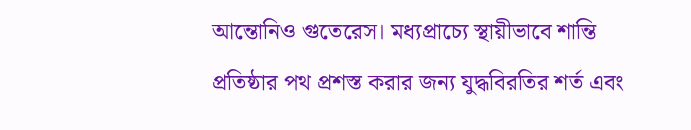আন্তোনিও গুতেরেস। মধ্যপ্রাচ্যে স্থায়ীভাবে শান্তি প্রতিষ্ঠার পথ প্রশস্ত করার জন্য যুদ্ধবিরতির শর্ত এবং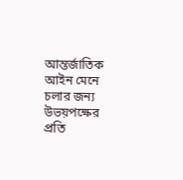আন্তর্জাতিক আইন মেনে চলার জন্য উভয়পক্ষের প্রতি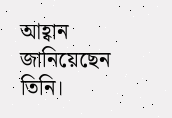আহ্বান জানিয়েছেন তিনি।